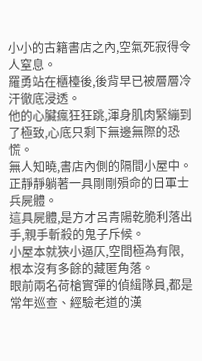小小的古籍書店之內,空氣死寂得令人窒息。
羅勇站在櫃檯後,後背早已被層層冷汗徹底浸透。
他的心臟瘋狂狂跳,渾身肌肉緊繃到了極致,心底只剩下無邊無際的恐慌。
無人知曉,書店內側的隔間小屋中。
正靜靜躺著一具剛剛殞命的日軍士兵屍體。
這具屍體,是方才呂青陽乾脆利落出手,親手斬殺的鬼子斥候。
小屋本就狹小逼仄,空間極為有限,根本沒有多餘的藏匿角落。
眼前兩名荷槍實彈的偵緝隊員,都是常年巡查、經驗老道的漢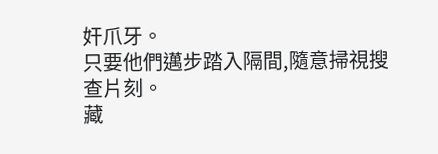奸爪牙。
只要他們邁步踏入隔間,隨意掃視搜查片刻。
藏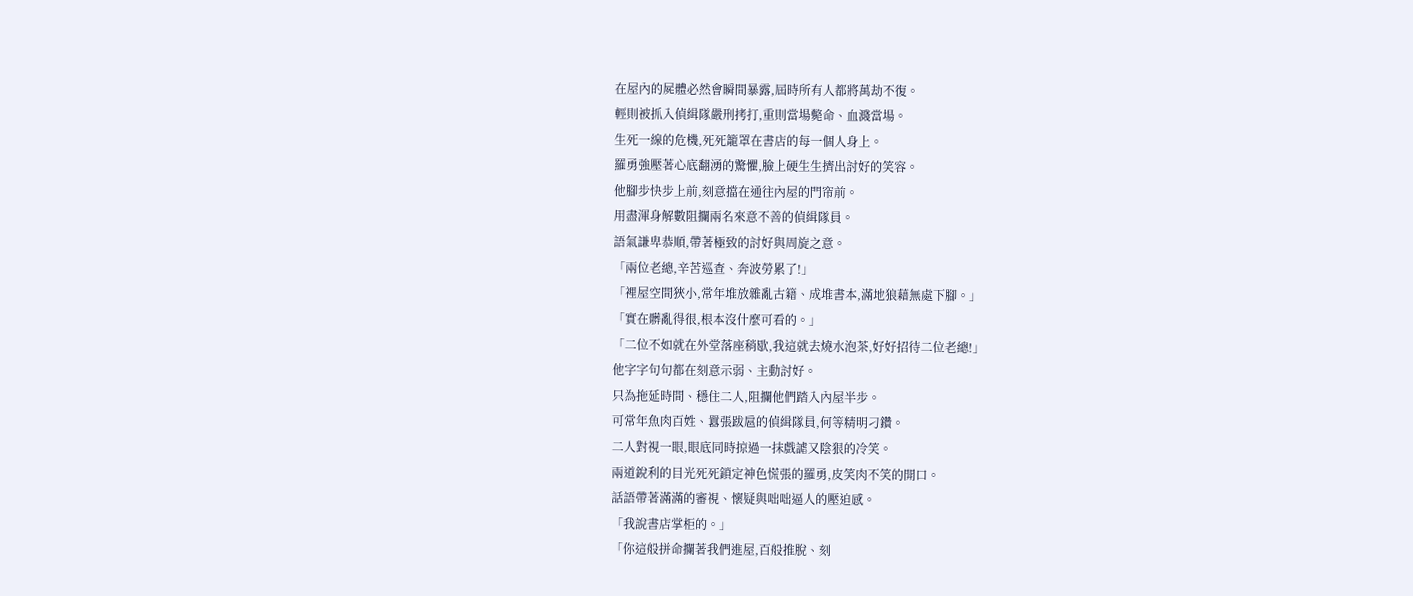在屋內的屍體必然會瞬間暴露,屆時所有人都將萬劫不復。
輕則被抓入偵緝隊嚴刑拷打,重則當場斃命、血濺當場。
生死一線的危機,死死籠罩在書店的每一個人身上。
羅勇強壓著心底翻湧的驚懼,臉上硬生生擠出討好的笑容。
他腳步快步上前,刻意擋在通往內屋的門帘前。
用盡渾身解數阻攔兩名來意不善的偵緝隊員。
語氣謙卑恭順,帶著極致的討好與周旋之意。
「兩位老總,辛苦巡查、奔波勞累了!」
「裡屋空間狹小,常年堆放雜亂古籍、成堆書本,滿地狼藉無處下腳。」
「實在髒亂得很,根本沒什麼可看的。」
「二位不如就在外堂落座稍歇,我這就去燒水泡茶,好好招待二位老總!」
他字字句句都在刻意示弱、主動討好。
只為拖延時間、穩住二人,阻攔他們踏入內屋半步。
可常年魚肉百姓、囂張跋扈的偵緝隊員,何等精明刁鑽。
二人對視一眼,眼底同時掠過一抹戲謔又陰狠的冷笑。
兩道銳利的目光死死鎖定神色慌張的羅勇,皮笑肉不笑的開口。
話語帶著滿滿的審視、懷疑與咄咄逼人的壓迫感。
「我說書店掌柜的。」
「你這般拼命攔著我們進屋,百般推脫、刻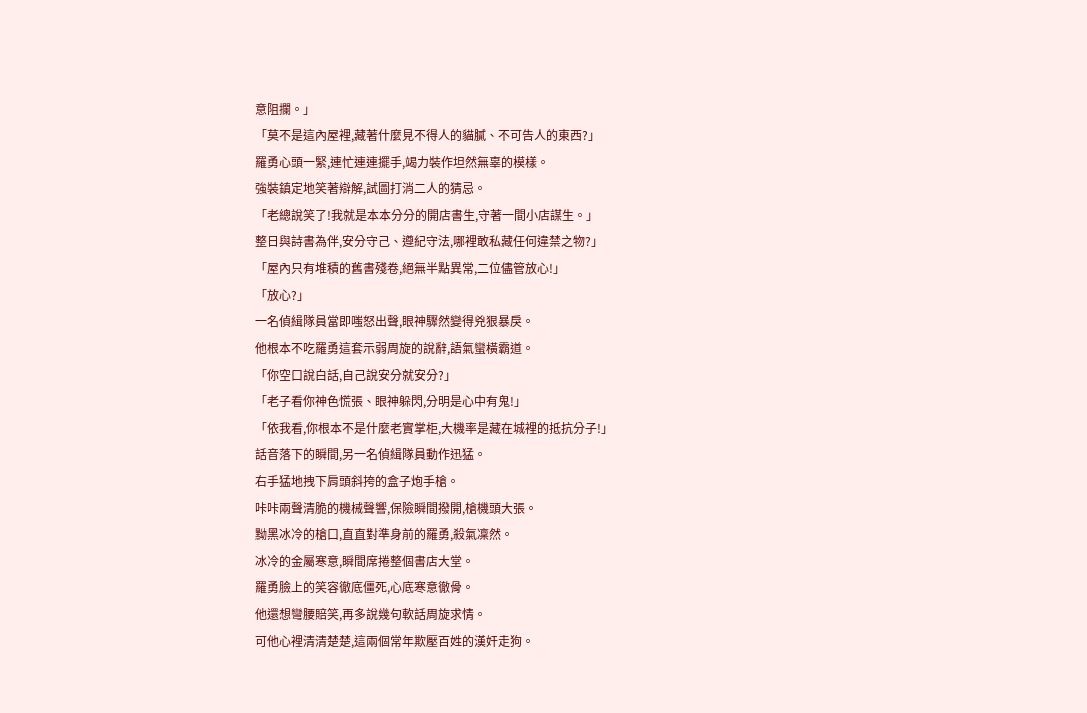意阻攔。」
「莫不是這內屋裡,藏著什麼見不得人的貓膩、不可告人的東西?」
羅勇心頭一緊,連忙連連擺手,竭力裝作坦然無辜的模樣。
強裝鎮定地笑著辯解,試圖打消二人的猜忌。
「老總說笑了!我就是本本分分的開店書生,守著一間小店謀生。」
整日與詩書為伴,安分守己、遵紀守法,哪裡敢私藏任何違禁之物?」
「屋內只有堆積的舊書殘卷,絕無半點異常,二位儘管放心!」
「放心?」
一名偵緝隊員當即嗤怒出聲,眼神驟然變得兇狠暴戾。
他根本不吃羅勇這套示弱周旋的說辭,語氣蠻橫霸道。
「你空口說白話,自己說安分就安分?」
「老子看你神色慌張、眼神躲閃,分明是心中有鬼!」
「依我看,你根本不是什麼老實掌柜,大機率是藏在城裡的抵抗分子!」
話音落下的瞬間,另一名偵緝隊員動作迅猛。
右手猛地拽下肩頭斜挎的盒子炮手槍。
咔咔兩聲清脆的機械聲響,保險瞬間撥開,槍機頭大張。
黝黑冰冷的槍口,直直對準身前的羅勇,殺氣凜然。
冰冷的金屬寒意,瞬間席捲整個書店大堂。
羅勇臉上的笑容徹底僵死,心底寒意徹骨。
他還想彎腰賠笑,再多說幾句軟話周旋求情。
可他心裡清清楚楚,這兩個常年欺壓百姓的漢奸走狗。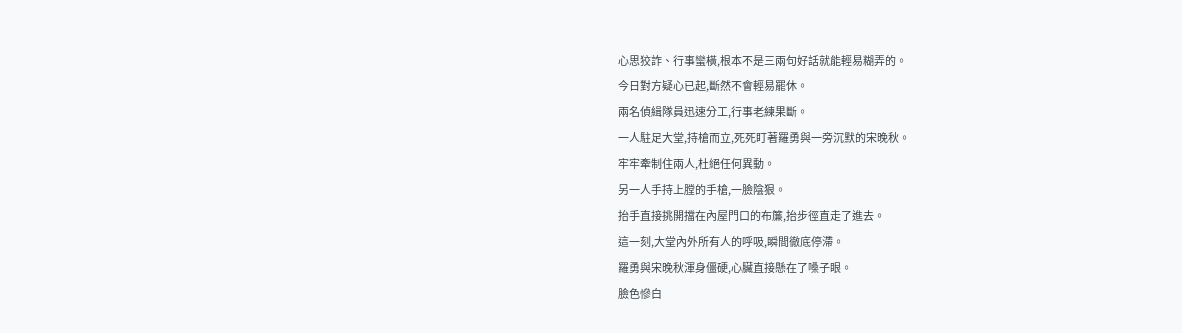心思狡詐、行事蠻橫,根本不是三兩句好話就能輕易糊弄的。
今日對方疑心已起,斷然不會輕易罷休。
兩名偵緝隊員迅速分工,行事老練果斷。
一人駐足大堂,持槍而立,死死盯著羅勇與一旁沉默的宋晚秋。
牢牢牽制住兩人,杜絕任何異動。
另一人手持上膛的手槍,一臉陰狠。
抬手直接挑開擋在內屋門口的布簾,抬步徑直走了進去。
這一刻,大堂內外所有人的呼吸,瞬間徹底停滯。
羅勇與宋晚秋渾身僵硬,心臟直接懸在了嗓子眼。
臉色慘白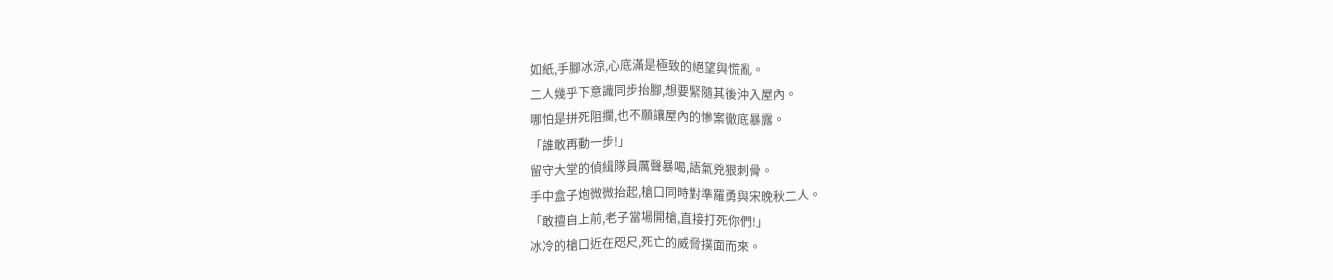如紙,手腳冰涼,心底滿是極致的絕望與慌亂。
二人幾乎下意識同步抬腳,想要緊隨其後沖入屋內。
哪怕是拼死阻攔,也不願讓屋內的慘案徹底暴露。
「誰敢再動一步!」
留守大堂的偵緝隊員厲聲暴喝,語氣兇狠刺骨。
手中盒子炮微微抬起,槍口同時對準羅勇與宋晚秋二人。
「敢擅自上前,老子當場開槍,直接打死你們!」
冰冷的槍口近在咫尺,死亡的威脅撲面而來。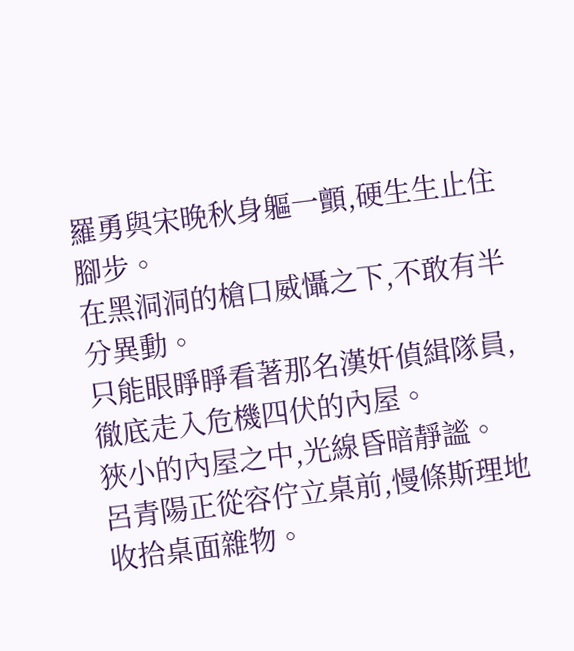羅勇與宋晚秋身軀一顫,硬生生止住腳步。
在黑洞洞的槍口威懾之下,不敢有半分異動。
只能眼睜睜看著那名漢奸偵緝隊員,徹底走入危機四伏的內屋。
狹小的內屋之中,光線昏暗靜謐。
呂青陽正從容佇立桌前,慢條斯理地收拾桌面雜物。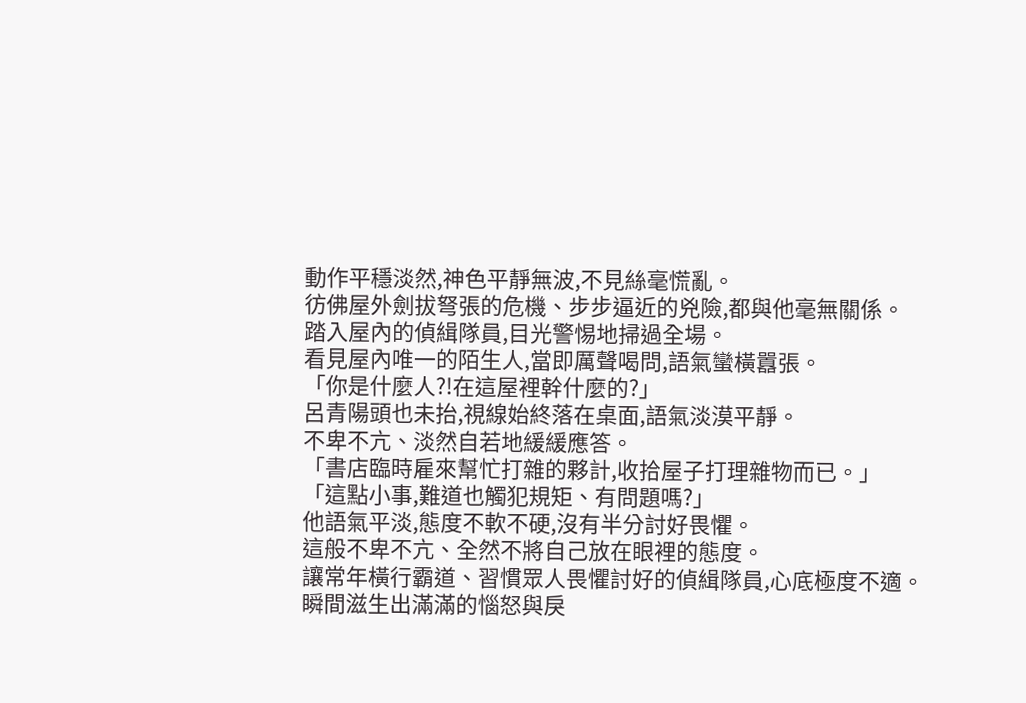動作平穩淡然,神色平靜無波,不見絲毫慌亂。
彷佛屋外劍拔弩張的危機、步步逼近的兇險,都與他毫無關係。
踏入屋內的偵緝隊員,目光警惕地掃過全場。
看見屋內唯一的陌生人,當即厲聲喝問,語氣蠻橫囂張。
「你是什麼人?!在這屋裡幹什麼的?」
呂青陽頭也未抬,視線始終落在桌面,語氣淡漠平靜。
不卑不亢、淡然自若地緩緩應答。
「書店臨時雇來幫忙打雜的夥計,收拾屋子打理雜物而已。」
「這點小事,難道也觸犯規矩、有問題嗎?」
他語氣平淡,態度不軟不硬,沒有半分討好畏懼。
這般不卑不亢、全然不將自己放在眼裡的態度。
讓常年橫行霸道、習慣眾人畏懼討好的偵緝隊員,心底極度不適。
瞬間滋生出滿滿的惱怒與戾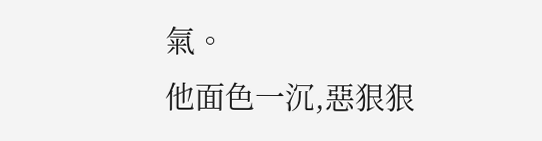氣。
他面色一沉,惡狠狠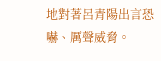地對著呂青陽出言恐嚇、厲聲威脅。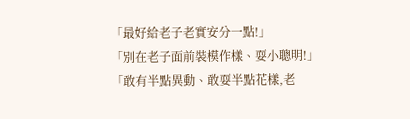「最好給老子老實安分一點!」
「別在老子面前裝模作樣、耍小聰明!」
「敢有半點異動、敢耍半點花樣,老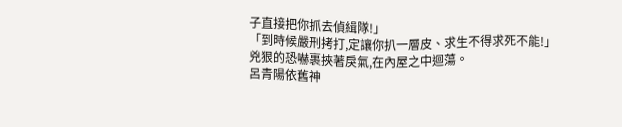子直接把你抓去偵緝隊!」
「到時候嚴刑拷打,定讓你扒一層皮、求生不得求死不能!」
兇狠的恐嚇裹挾著戾氣,在內屋之中迴蕩。
呂青陽依舊神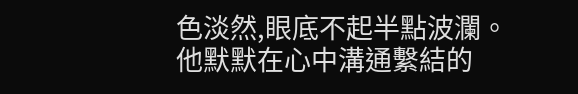色淡然,眼底不起半點波瀾。
他默默在心中溝通繫結的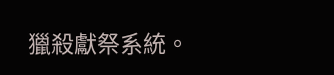獵殺獻祭系統。